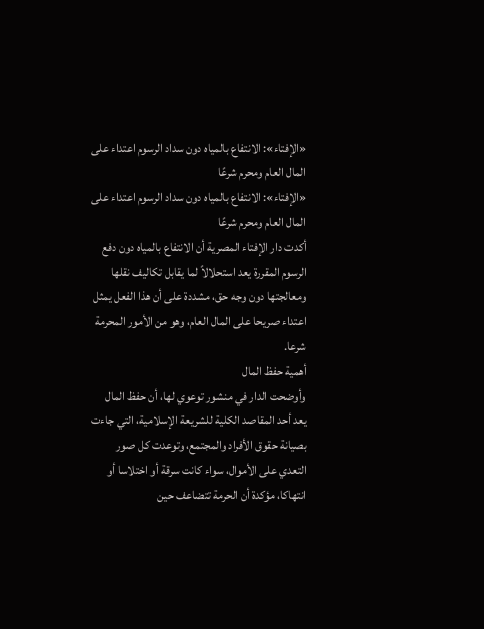«الإفتاء»: الانتفاع بالمياه دون سداد الرسوم اعتداء على المال العام ومحرم شرعًا
«الإفتاء»: الانتفاع بالمياه دون سداد الرسوم اعتداء على المال العام ومحرم شرعًا
أكدت دار الإفتاء المصرية أن الانتفاع بالمياه دون دفع الرسوم المقررة يعد استحلالاً لما يقابل تكاليف نقلها ومعالجتها دون وجه حق، مشددة على أن هذا الفعل يمثل اعتداء صريحا على المال العام، وهو من الأمور المحرمة شرعا.
أهمية حفظ المال
وأوضحت الدار في منشور توعوي لها، أن حفظ المال يعد أحد المقاصد الكلية للشريعة الإسلامية، التي جاءت بصيانة حقوق الأفراد والمجتمع، وتوعدت كل صور التعدي على الأموال، سواء كانت سرقة أو اختلاسا أو انتهاكا، مؤكدة أن الحرمة تتضاعف حين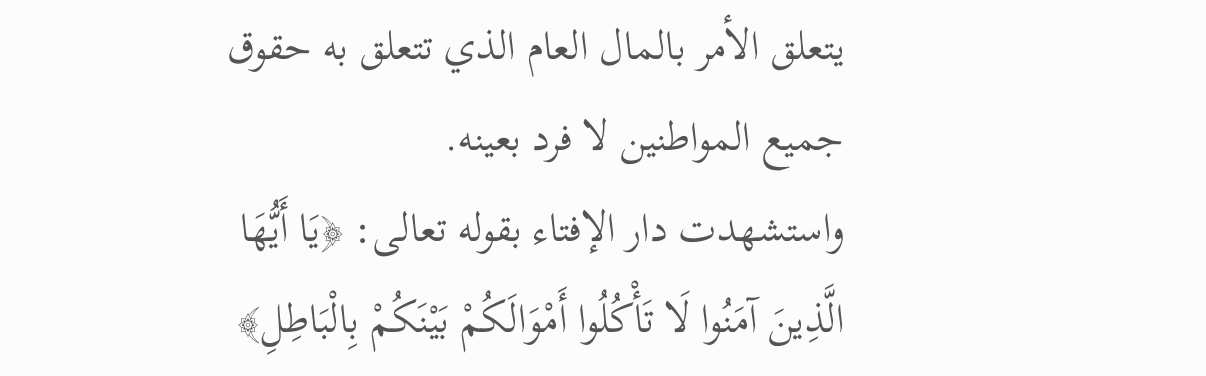يتعلق الأمر بالمال العام الذي تتعلق به حقوق جميع المواطنين لا فرد بعينه.
واستشهدت دار الإفتاء بقوله تعالى: ﴿يَا أَيُّهَا الَّذِينَ آمَنُوا لَا تَأْكُلُوا أَمْوَالَكُمْ بَيْنَكُمْ بِالْبَاطِلِ﴾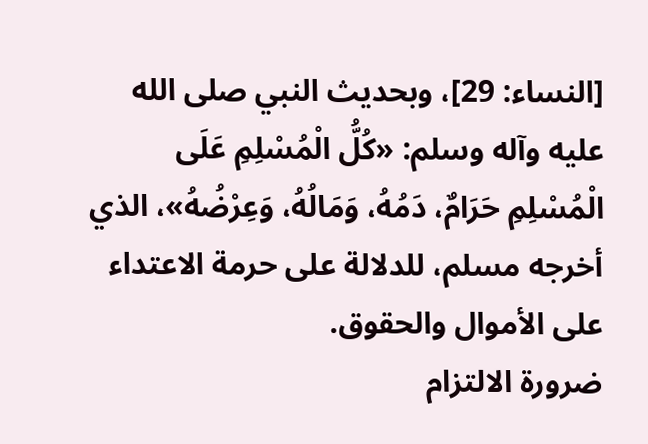[النساء: 29]، وبحديث النبي صلى الله عليه وآله وسلم: «كُلُّ الْمُسْلِمِ عَلَى الْمُسْلِمِ حَرَامٌ، دَمُهُ، وَمَالُهُ، وَعِرْضُهُ»، الذي أخرجه مسلم، للدلالة على حرمة الاعتداء على الأموال والحقوق.
ضرورة الالتزام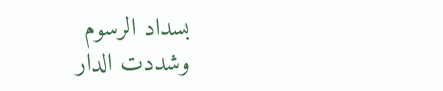بسداد الرسوم
وشددت الدار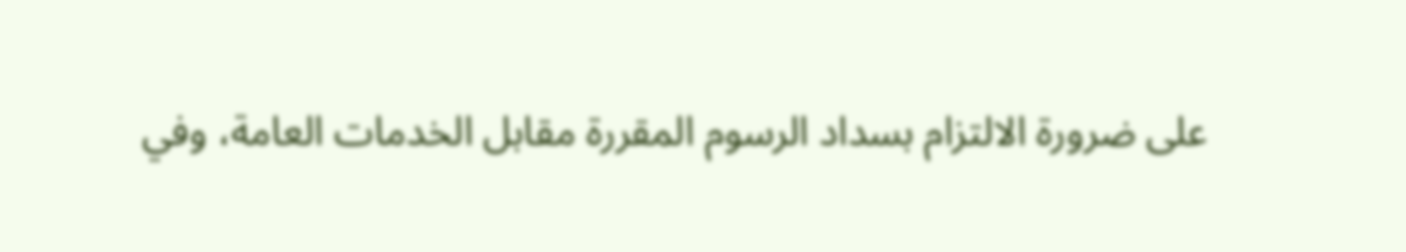على ضرورة الالتزام بسداد الرسوم المقررة مقابل الخدمات العامة، وفي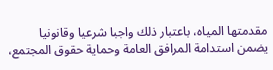مقدمتها المياه، باعتبار ذلك واجبا شرعيا وقانونيا يضمن استدامة المرافق العامة وحماية حقوق المجتمع،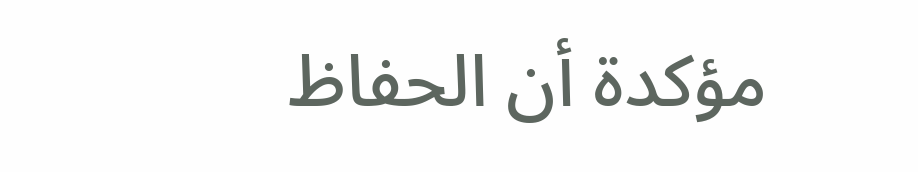مؤكدة أن الحفاظ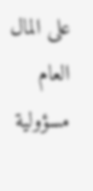على المال العام مسؤولية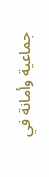جماعية وأمانة في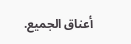أعناق الجميع.